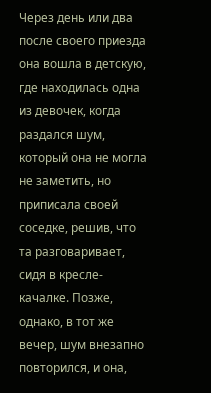Через день или два после своего приезда она вошла в детскую, где находилась одна из девочек, когда раздался шум, который она не могла не заметить, но приписала своей соседке, решив, что та разговаривает, сидя в кресле-качалке. Позже, однако, в тот же вечер, шум внезапно повторился, и она,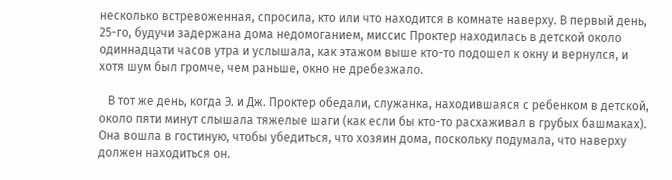несколько встревоженная, спросила, кто или что находится в комнате наверху. В первый день, 25-го, будучи задержана дома недомоганием, миссис Проктер находилась в детской около одиннадцати часов утра и услышала, как этажом выше кто-то подошел к окну и вернулся, и хотя шум был громче, чем раньше, окно не дребезжало.

   В тот же день, когда Э. и Дж. Проктер обедали, служанка, находившаяся с ребенком в детской, около пяти минут слышала тяжелые шаги (как если бы кто-то расхаживал в грубых башмаках). Она вошла в гостиную, чтобы убедиться, что хозяин дома, поскольку подумала, что наверху должен находиться он.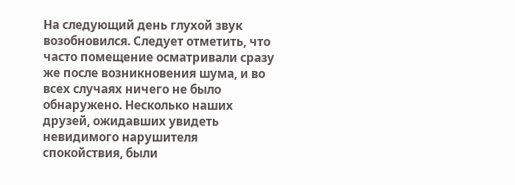На следующий день глухой звук возобновился. Следует отметить, что часто помещение осматривали сразу же после возникновения шума, и во всех случаях ничего не было обнаружено. Несколько наших друзей, ожидавших увидеть невидимого нарушителя спокойствия, были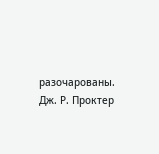разочарованы. Дж. Р. Проктер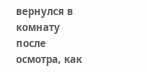вернулся в комнату после осмотра, как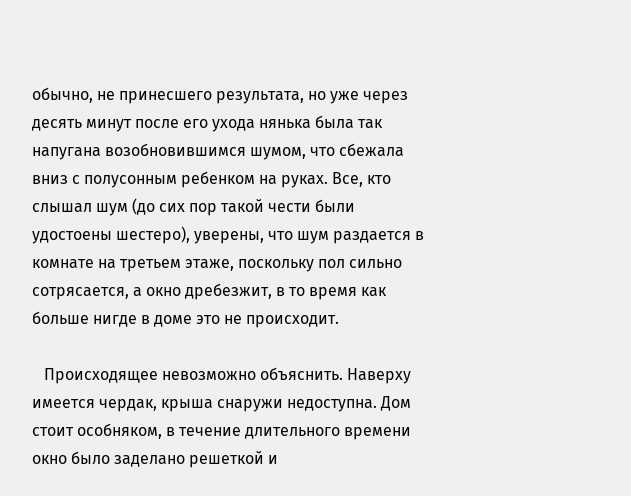обычно, не принесшего результата, но уже через десять минут после его ухода нянька была так напугана возобновившимся шумом, что сбежала вниз с полусонным ребенком на руках. Все, кто слышал шум (до сих пор такой чести были удостоены шестеро), уверены, что шум раздается в комнате на третьем этаже, поскольку пол сильно сотрясается, а окно дребезжит, в то время как больше нигде в доме это не происходит.

   Происходящее невозможно объяснить. Наверху имеется чердак, крыша снаружи недоступна. Дом стоит особняком, в течение длительного времени окно было заделано решеткой и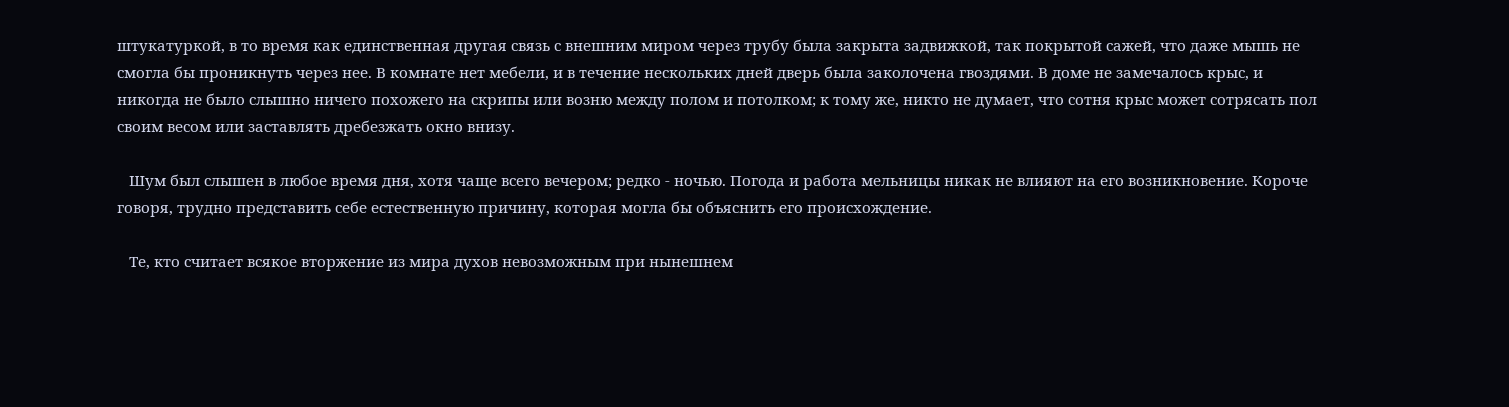штукатуркой, в то время как единственная другая связь с внешним миром через трубу была закрыта задвижкой, так покрытой сажей, что даже мышь не смогла бы проникнуть через нее. В комнате нет мебели, и в течение нескольких дней дверь была заколочена гвоздями. В доме не замечалось крыс, и никогда не было слышно ничего похожего на скрипы или возню между полом и потолком; к тому же, никто не думает, что сотня крыс может сотрясать пол своим весом или заставлять дребезжать окно внизу.

   Шум был слышен в любое время дня, хотя чаще всего вечером; редко - ночью. Погода и работа мельницы никак не влияют на его возникновение. Короче говоря, трудно представить себе естественную причину, которая могла бы объяснить его происхождение.

   Те, кто считает всякое вторжение из мира духов невозможным при нынешнем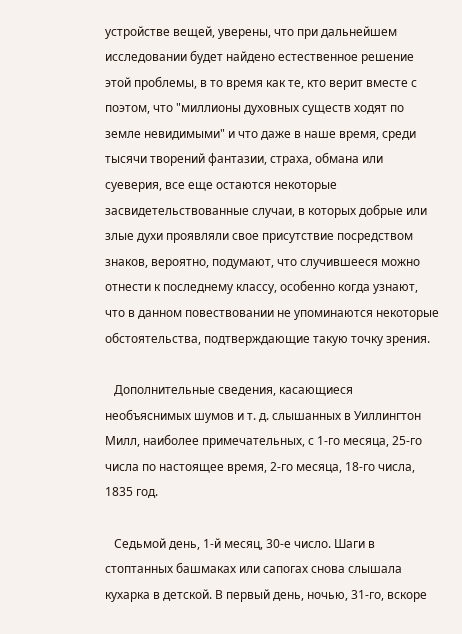устройстве вещей, уверены, что при дальнейшем исследовании будет найдено естественное решение этой проблемы, в то время как те, кто верит вместе с поэтом, что "миллионы духовных существ ходят по земле невидимыми" и что даже в наше время, среди тысячи творений фантазии, страха, обмана или суеверия, все еще остаются некоторые засвидетельствованные случаи, в которых добрые или злые духи проявляли свое присутствие посредством знаков, вероятно, подумают, что случившееся можно отнести к последнему классу, особенно когда узнают, что в данном повествовании не упоминаются некоторые обстоятельства, подтверждающие такую точку зрения.

   Дополнительные сведения, касающиеся необъяснимых шумов и т. д. слышанных в Уиллингтон Милл, наиболее примечательных, с 1-го месяца, 25-го числа по настоящее время, 2-го месяца, 18-го числа, 1835 год.

   Седьмой день, 1-й месяц, 30-е число. Шаги в стоптанных башмаках или сапогах снова слышала кухарка в детской. В первый день, ночью, 31-го, вскоре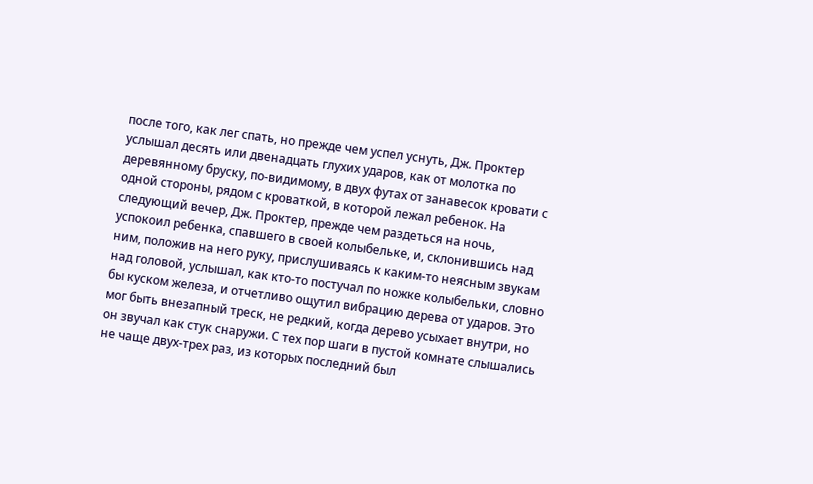после того, как лег спать, но прежде чем успел уснуть, Дж. Проктер услышал десять или двенадцать глухих ударов, как от молотка по деревянному бруску, по-видимому, в двух футах от занавесок кровати с одной стороны, рядом с кроваткой, в которой лежал ребенок. На следующий вечер, Дж. Проктер, прежде чем раздеться на ночь, успокоил ребенка, спавшего в своей колыбельке, и, склонившись над ним, положив на него руку, прислушиваясь к каким-то неясным звукам над головой, услышал, как кто-то постучал по ножке колыбельки, словно бы куском железа, и отчетливо ощутил вибрацию дерева от ударов. Это мог быть внезапный треск, не редкий, когда дерево усыхает внутри, но он звучал как стук снаружи. С тех пор шаги в пустой комнате слышались не чаще двух-трех раз, из которых последний был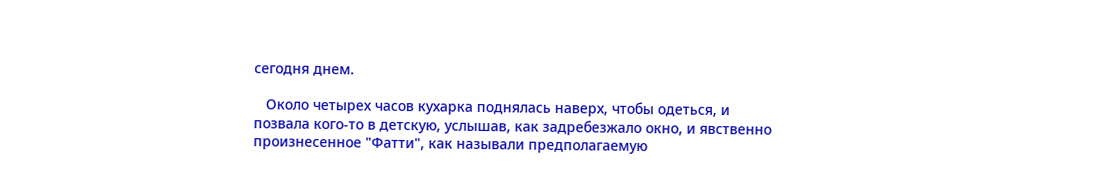сегодня днем.

   Около четырех часов кухарка поднялась наверх, чтобы одеться, и позвала кого-то в детскую, услышав, как задребезжало окно, и явственно произнесенное "Фатти", как называли предполагаемую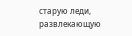старую леди, развлекающую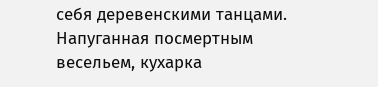себя деревенскими танцами. Напуганная посмертным весельем, кухарка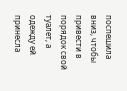поспешила вниз, чтобы привести в порядок свой туалет, а одежду ей принесла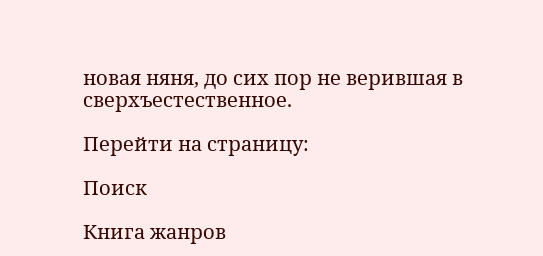новая няня, до сих пор не верившая в сверхъестественное.

Перейти на страницу:

Поиск

Книга жанров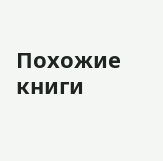Похожие книги